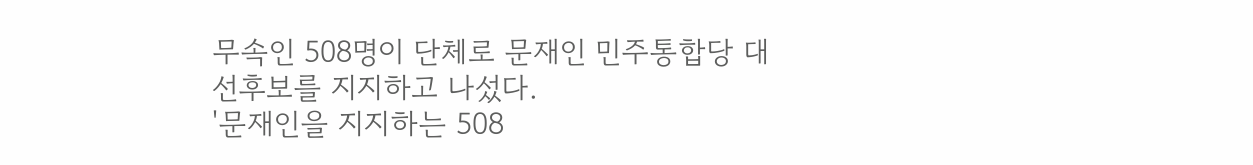무속인 508명이 단체로 문재인 민주통합당 대선후보를 지지하고 나섰다.
'문재인을 지지하는 508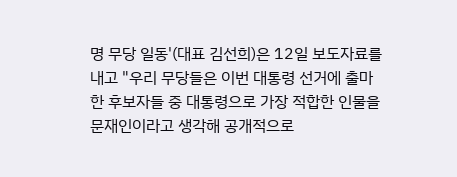명 무당 일동'(대표 김선희)은 12일 보도자료를 내고 "우리 무당들은 이번 대통령 선거에 출마한 후보자들 중 대통령으로 가장 적합한 인물을 문재인이라고 생각해 공개적으로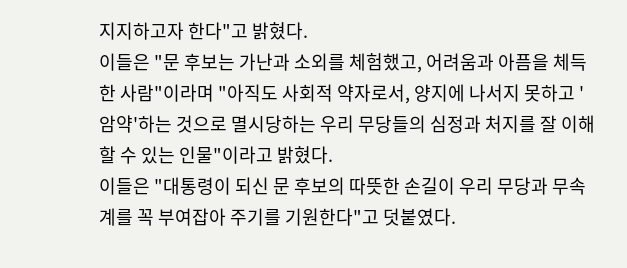지지하고자 한다"고 밝혔다.
이들은 "문 후보는 가난과 소외를 체험했고, 어려움과 아픔을 체득한 사람"이라며 "아직도 사회적 약자로서, 양지에 나서지 못하고 '암약'하는 것으로 멸시당하는 우리 무당들의 심정과 처지를 잘 이해할 수 있는 인물"이라고 밝혔다.
이들은 "대통령이 되신 문 후보의 따뜻한 손길이 우리 무당과 무속계를 꼭 부여잡아 주기를 기원한다"고 덧붙였다.